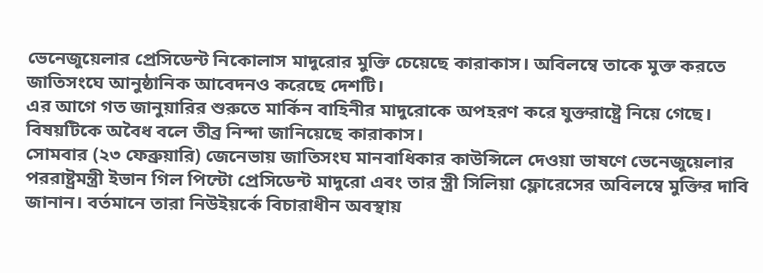ভেনেজুয়েলার প্রেসিডেন্ট নিকোলাস মাদুরোর মুক্তি চেয়েছে কারাকাস। অবিলম্বে তাকে মুক্ত করতে জাতিসংঘে আনুষ্ঠানিক আবেদনও করেছে দেশটি।
এর আগে গত জানুয়ারির শুরুতে মার্কিন বাহিনীর মাদুরোকে অপহরণ করে যুক্তরাষ্ট্রে নিয়ে গেছে। বিষয়টিকে অবৈধ বলে তীব্র নিন্দা জানিয়েছে কারাকাস।
সোমবার (২৩ ফেব্রুয়ারি) জেনেভায় জাতিসংঘ মানবাধিকার কাউন্সিলে দেওয়া ভাষণে ভেনেজুয়েলার পররাষ্ট্রমন্ত্রী ইভান গিল পিন্টো প্রেসিডেন্ট মাদুরো এবং তার স্ত্রী সিলিয়া ফ্লোরেসের অবিলম্বে মুক্তির দাবি জানান। বর্তমানে তারা নিউইয়র্কে বিচারাধীন অবস্থায়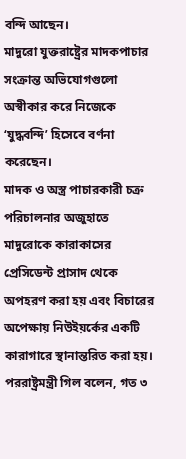বন্দি আছেন।
মাদুরো যুক্তরাষ্ট্রের মাদকপাচার সংক্রান্ত অভিযোগগুলো অস্বীকার করে নিজেকে ‘যুদ্ধবন্দি’ হিসেবে বর্ণনা করেছেন।
মাদক ও অস্ত্র পাচারকারী চক্র পরিচালনার অজুহাতে মাদুরোকে কারাকাসের প্রেসিডেন্ট প্রাসাদ থেকে অপহরণ করা হয় এবং বিচারের অপেক্ষায় নিউইয়র্কের একটি কারাগারে স্থানান্তরিত করা হয়।
পররাষ্ট্রমন্ত্রী গিল বলেন, গত ৩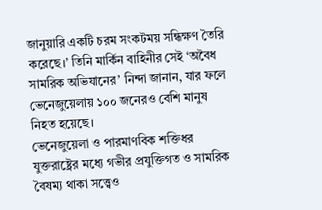জানুয়ারি একটি চরম সংকটময় সন্ধিক্ষণ তৈরি করেছে।’ তিনি মার্কিন বাহিনীর সেই ‘অবৈধ সামরিক অভিযানের’ নিন্দা জানান, যার ফলে ভেনেজুয়েলায় ১০০ জনেরও বেশি মানুষ নিহত হয়েছে।
ভেনেজুয়েলা ও পারমাণবিক শক্তিধর যুক্তরাষ্ট্রের মধ্যে গভীর প্রযুক্তিগত ও সামরিক বৈষম্য থাকা সত্ত্বেও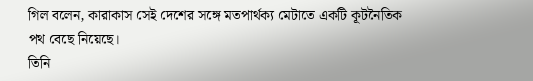গিল বলেন, কারাকাস সেই দেশের সঙ্গে মতপার্থক্য মেটাতে একটি কূটনৈতিক পথ বেছে নিয়েছে।
তিনি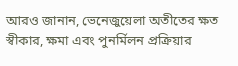আরও জানান, ভেনেজুয়েলা অতীতের ক্ষত স্বীকার, ক্ষমা এবং পুনর্মিলন প্রক্রিয়ার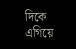দিকে এগিয়ে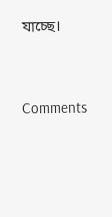যাচ্ছে।




Comments